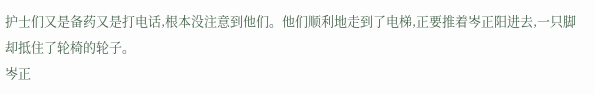护士们又是备药又是打电话,根本没注意到他们。他们顺利地走到了电梯,正要推着岑正阳进去,一只脚却抵住了轮椅的轮子。
岑正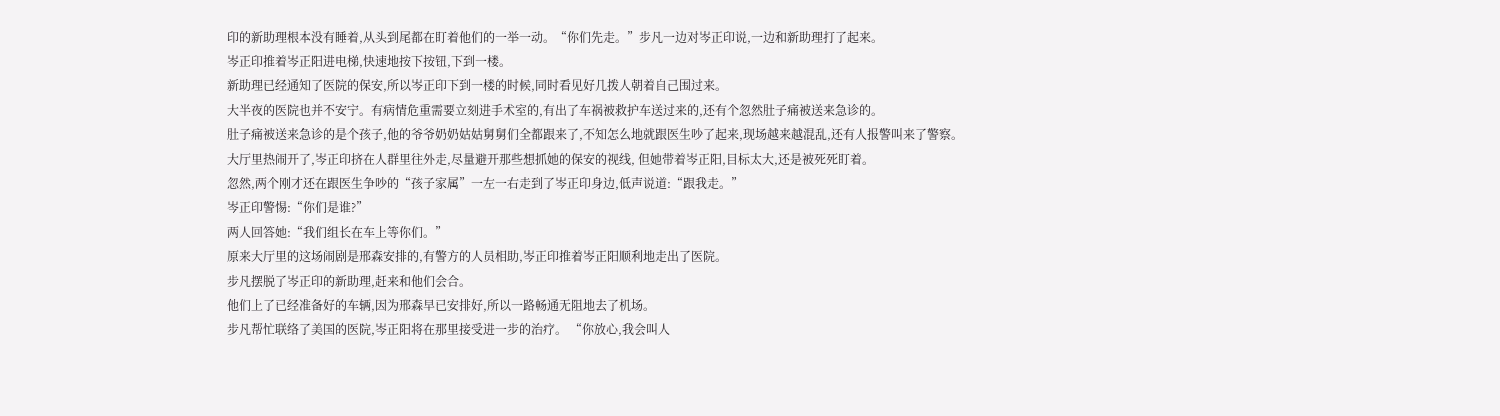印的新助理根本没有睡着,从头到尾都在盯着他们的一举一动。“你们先走。”步凡一边对岑正印说,一边和新助理打了起来。
岑正印推着岑正阳进电梯,快速地按下按钮,下到一楼。
新助理已经通知了医院的保安,所以岑正印下到一楼的时候,同时看见好几拨人朝着自己围过来。
大半夜的医院也并不安宁。有病情危重需要立刻进手术室的,有出了车祸被救护车送过来的,还有个忽然肚子痛被送来急诊的。
肚子痛被送来急诊的是个孩子,他的爷爷奶奶姑姑舅舅们全都跟来了,不知怎么地就跟医生吵了起来,现场越来越混乱,还有人报警叫来了警察。
大厅里热闹开了,岑正印挤在人群里往外走,尽量避开那些想抓她的保安的视线, 但她带着岑正阳,目标太大,还是被死死盯着。
忽然,两个刚才还在跟医生争吵的“孩子家属”一左一右走到了岑正印身边,低声说道:“跟我走。”
岑正印警惕:“你们是谁?”
两人回答她:“我们组长在车上等你们。”
原来大厅里的这场闹剧是邢森安排的,有警方的人员相助,岑正印推着岑正阳顺利地走出了医院。
步凡摆脱了岑正印的新助理,赶来和他们会合。
他们上了已经准备好的车辆,因为邢森早已安排好,所以一路畅通无阻地去了机场。
步凡帮忙联络了美国的医院,岑正阳将在那里接受进一步的治疗。 “你放心,我会叫人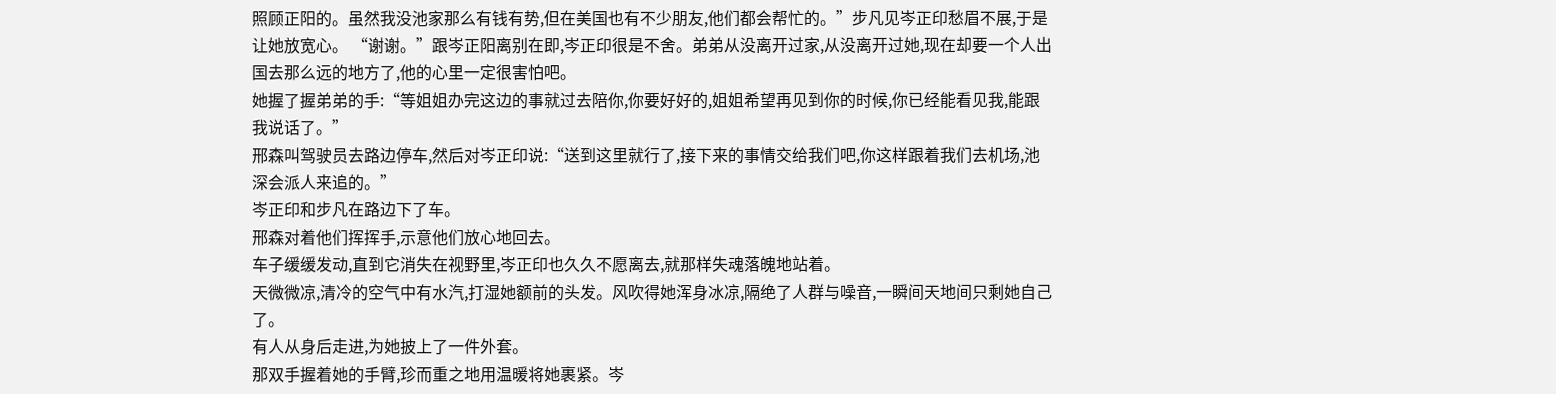照顾正阳的。虽然我没池家那么有钱有势,但在美国也有不少朋友,他们都会帮忙的。”步凡见岑正印愁眉不展,于是让她放宽心。 “谢谢。”跟岑正阳离别在即,岑正印很是不舍。弟弟从没离开过家,从没离开过她,现在却要一个人出国去那么远的地方了,他的心里一定很害怕吧。
她握了握弟弟的手:“等姐姐办完这边的事就过去陪你,你要好好的,姐姐希望再见到你的时候,你已经能看见我,能跟我说话了。”
邢森叫驾驶员去路边停车,然后对岑正印说:“送到这里就行了,接下来的事情交给我们吧,你这样跟着我们去机场,池深会派人来追的。”
岑正印和步凡在路边下了车。
邢森对着他们挥挥手,示意他们放心地回去。
车子缓缓发动,直到它消失在视野里,岑正印也久久不愿离去,就那样失魂落魄地站着。
天微微凉,清冷的空气中有水汽,打湿她额前的头发。风吹得她浑身冰凉,隔绝了人群与噪音,一瞬间天地间只剩她自己了。
有人从身后走进,为她披上了一件外套。
那双手握着她的手臂,珍而重之地用温暖将她裹紧。岑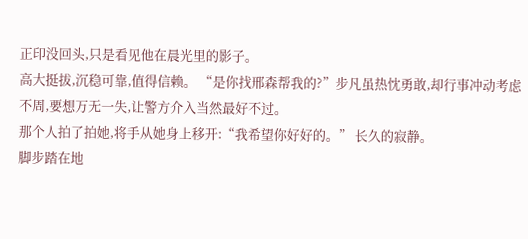正印没回头,只是看见他在晨光里的影子。
高大挺拔,沉稳可靠,值得信赖。 “是你找邢森帮我的?”步凡虽热忱勇敢,却行事冲动考虑不周,要想万无一失,让警方介入当然最好不过。
那个人拍了拍她,将手从她身上移开:“我希望你好好的。” 长久的寂静。
脚步踏在地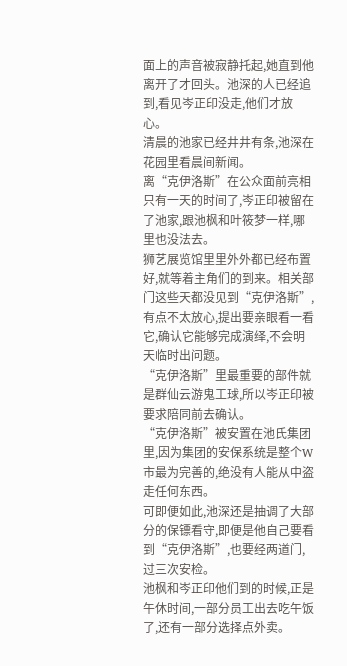面上的声音被寂静托起,她直到他离开了才回头。池深的人已经追到,看见岑正印没走,他们才放心。
清晨的池家已经井井有条,池深在花园里看晨间新闻。
离“克伊洛斯”在公众面前亮相只有一天的时间了,岑正印被留在了池家,跟池枫和叶筱梦一样,哪里也没法去。
狮艺展览馆里里外外都已经布置好,就等着主角们的到来。相关部门这些天都没见到“克伊洛斯”,有点不太放心,提出要亲眼看一看它,确认它能够完成演绎,不会明天临时出问题。
“克伊洛斯”里最重要的部件就是群仙云游鬼工球,所以岑正印被要求陪同前去确认。
“克伊洛斯”被安置在池氏集团里,因为集团的安保系统是整个W市最为完善的,绝没有人能从中盗走任何东西。
可即便如此,池深还是抽调了大部分的保镖看守,即便是他自己要看到“克伊洛斯”,也要经两道门,过三次安检。
池枫和岑正印他们到的时候,正是午休时间,一部分员工出去吃午饭了,还有一部分选择点外卖。